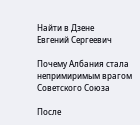Найти в Дзене
Евгений Сергеевич

Почему Албания стала непримиримым врагом Советского Союза

После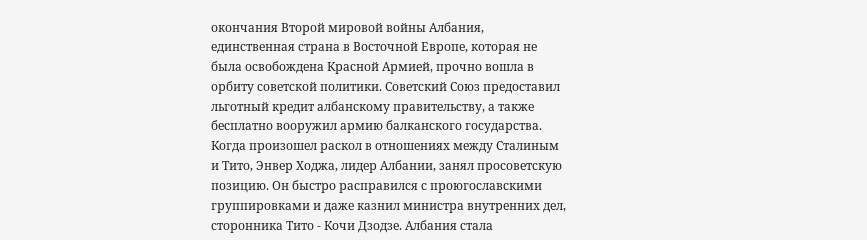окончания Второй мировой войны Албания, единственная страна в Восточной Европе, которая не была освобождена Красной Армией, прочно вошла в орбиту советской политики. Советский Союз предоставил льготный кредит албанскому правительству, а также бесплатно вооружил армию балканского государства. Когда произошел раскол в отношениях между Сталиным и Тито, Энвер Ходжа, лидер Албании, занял просоветскую позицию. Он быстро расправился с проюгославскими группировками и даже казнил министра внутренних дел, сторонника Тито - Кочи Дзодзе. Албания стала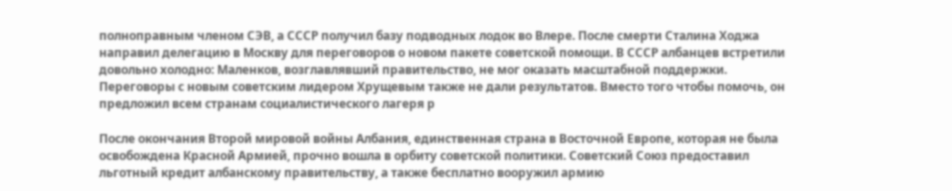полноправным членом СЭВ, а СССР получил базу подводных лодок во Влере. После смерти Сталина Ходжа направил делегацию в Москву для переговоров о новом пакете советской помощи. В СССР албанцев встретили довольно холодно: Маленков, возглавлявший правительство, не мог оказать масштабной поддержки. Переговоры с новым советским лидером Хрущевым также не дали результатов. Вместо того чтобы помочь, он предложил всем странам социалистического лагеря р

После окончания Второй мировой войны Албания, единственная страна в Восточной Европе, которая не была освобождена Красной Армией, прочно вошла в орбиту советской политики. Советский Союз предоставил льготный кредит албанскому правительству, а также бесплатно вооружил армию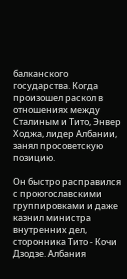балканского государства. Когда произошел раскол в отношениях между Сталиным и Тито, Энвер Ходжа, лидер Албании, занял просоветскую позицию.

Он быстро расправился с проюгославскими группировками и даже казнил министра внутренних дел, сторонника Тито - Кочи Дзодзе. Албания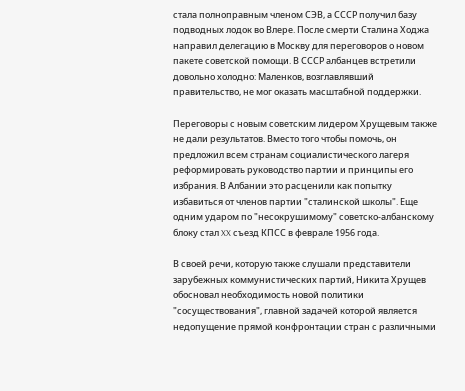стала полноправным членом СЭВ, а СССР получил базу подводных лодок во Влере. После смерти Сталина Ходжа направил делегацию в Москву для переговоров о новом пакете советской помощи. В СССР албанцев встретили довольно холодно: Маленков, возглавлявший правительство, не мог оказать масштабной поддержки.

Переговоры с новым советским лидером Хрущевым также не дали результатов. Вместо того чтобы помочь, он предложил всем странам социалистического лагеря реформировать руководство партии и принципы его избрания. В Албании это расценили как попытку избавиться от членов партии "сталинской школы". Еще одним ударом по "несокрушимому" советско-албанскому блоку стал XX съезд КПСС в феврале 1956 года.

В своей речи, которую также слушали представители зарубежных коммунистических партий, Никита Хрущев обосновал необходимость новой политики "сосуществования", главной задачей которой является недопущение прямой конфронтации стран с различными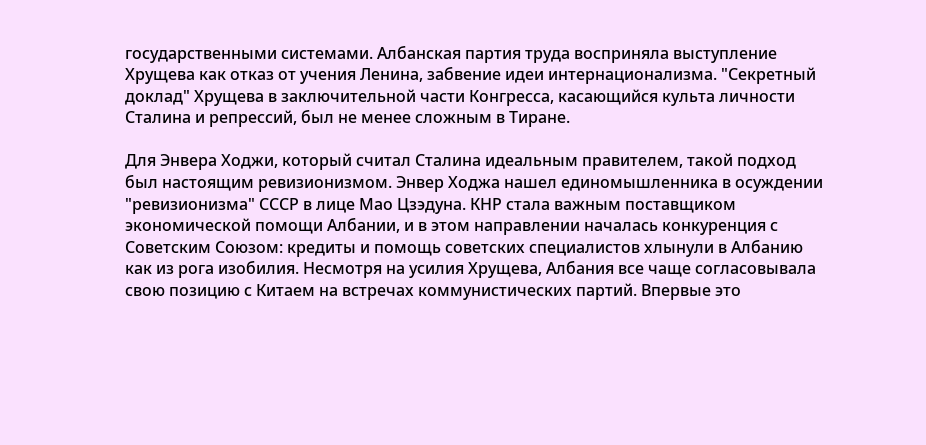государственными системами. Албанская партия труда восприняла выступление Хрущева как отказ от учения Ленина, забвение идеи интернационализма. "Секретный доклад" Хрущева в заключительной части Конгресса, касающийся культа личности Сталина и репрессий, был не менее сложным в Тиране.

Для Энвера Ходжи, который считал Сталина идеальным правителем, такой подход был настоящим ревизионизмом. Энвер Ходжа нашел единомышленника в осуждении "ревизионизма" СССР в лице Мао Цзэдуна. КНР стала важным поставщиком экономической помощи Албании, и в этом направлении началась конкуренция с Советским Союзом: кредиты и помощь советских специалистов хлынули в Албанию как из рога изобилия. Несмотря на усилия Хрущева, Албания все чаще согласовывала свою позицию с Китаем на встречах коммунистических партий. Впервые это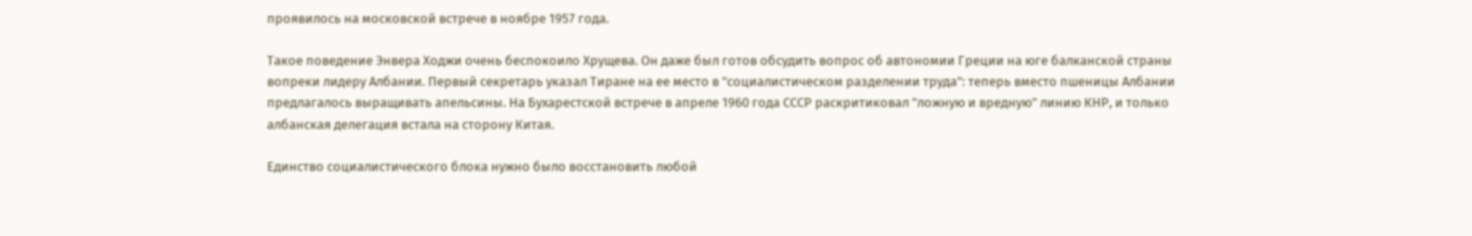проявилось на московской встрече в ноябре 1957 года.

Такое поведение Энвера Ходжи очень беспокоило Хрущева. Он даже был готов обсудить вопрос об автономии Греции на юге балканской страны вопреки лидеру Албании. Первый секретарь указал Тиране на ее место в "социалистическом разделении труда": теперь вместо пшеницы Албании предлагалось выращивать апельсины. На Бухарестской встрече в апреле 1960 года СССР раскритиковал "ложную и вредную" линию КНР, и только албанская делегация встала на сторону Китая.

Единство социалистического блока нужно было восстановить любой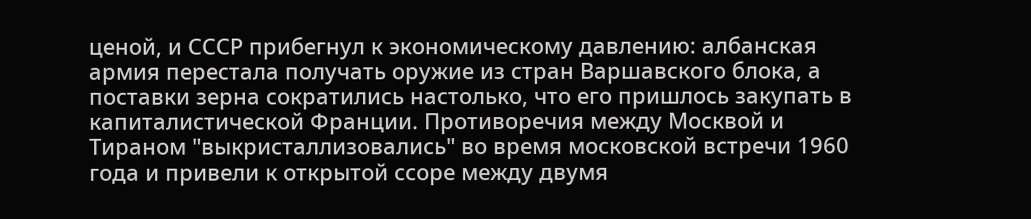ценой, и СССР прибегнул к экономическому давлению: албанская армия перестала получать оружие из стран Варшавского блока, а поставки зерна сократились настолько, что его пришлось закупать в капиталистической Франции. Противоречия между Москвой и Тираном "выкристаллизовались" во время московской встречи 1960 года и привели к открытой ссоре между двумя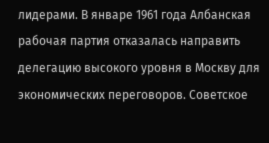лидерами. В январе 1961 года Албанская рабочая партия отказалась направить делегацию высокого уровня в Москву для экономических переговоров. Советское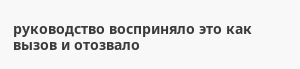руководство восприняло это как вызов и отозвало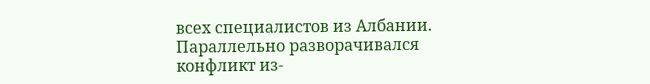всех специалистов из Албании. Параллельно разворачивался конфликт из-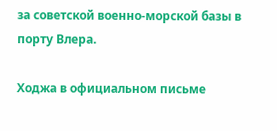за советской военно-морской базы в порту Влера.

Ходжа в официальном письме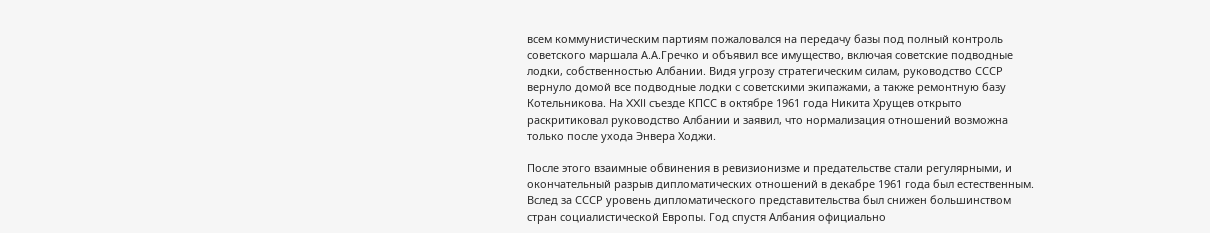всем коммунистическим партиям пожаловался на передачу базы под полный контроль советского маршала А.А.Гречко и объявил все имущество, включая советские подводные лодки, собственностью Албании. Видя угрозу стратегическим силам, руководство СССР вернуло домой все подводные лодки с советскими экипажами, а также ремонтную базу Котельникова. На XXII съезде КПСС в октябре 1961 года Никита Хрущев открыто раскритиковал руководство Албании и заявил, что нормализация отношений возможна только после ухода Энвера Ходжи.

После этого взаимные обвинения в ревизионизме и предательстве стали регулярными, и окончательный разрыв дипломатических отношений в декабре 1961 года был естественным. Вслед за СССР уровень дипломатического представительства был снижен большинством стран социалистической Европы. Год спустя Албания официально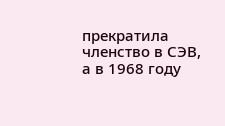прекратила членство в СЭВ, а в 1968 году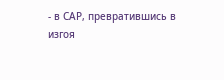- в САР, превратившись в изгоя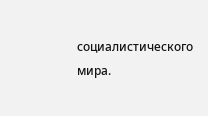социалистического мира.